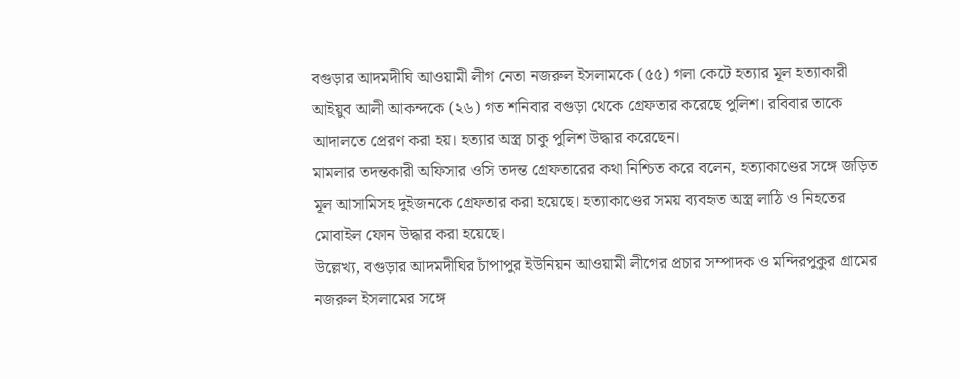বগুড়ার আদমদীঘি আওয়ামী লীগ নেতা নজরুল ইসলামকে (৫৫) গলা কেটে হত্যার মূল হত্যাকারী আইয়ুব আলী আকন্দকে (২৬) গত শনিবার বগুড়া থেকে গ্রেফতার করেছে পুলিশ। রবিবার তাকে আদালতে প্রেরণ করা হয়। হত্যার অস্ত্র চাকু পুলিশ উদ্ধার করেছেন।
মামলার তদন্তকারী অফিসার ওসি তদন্ত গ্রেফতারের কথা নিশ্চিত করে বলেন, হত্যাকাণ্ডের সঙ্গে জড়িত মূল আসামিসহ দুইজনকে গ্রেফতার করা হয়েছে। হত্যাকাণ্ডের সময় ব্যবহৃত অস্ত্র লাঠি ও নিহতের মোবাইল ফোন উদ্ধার করা হয়েছে।
উল্লেখ্য, বগুড়ার আদমদীঘির চাঁপাপুর ইউনিয়ন আওয়ামী লীগের প্রচার সম্পাদক ও মন্দিরপুকুর গ্রামের নজরুল ইসলামের সঙ্গে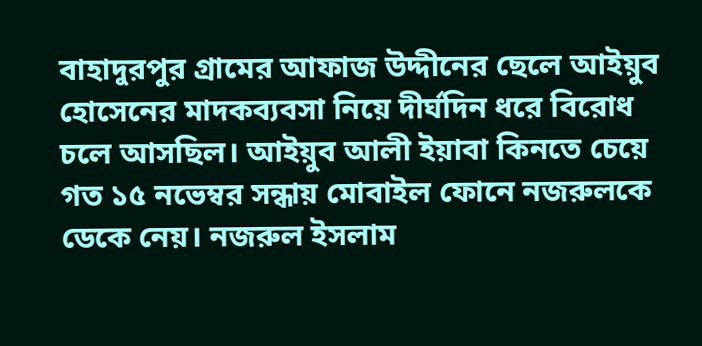বাহাদুরপুর গ্রামের আফাজ উদ্দীনের ছেলে আইয়ুব হোসেনের মাদকব্যবসা নিয়ে দীর্ঘদিন ধরে বিরোধ চলে আসছিল। আইয়ুব আলী ইয়াবা কিনতে চেয়ে গত ১৫ নভেম্বর সন্ধায় মোবাইল ফোনে নজরুলকে ডেকে নেয়। নজরুল ইসলাম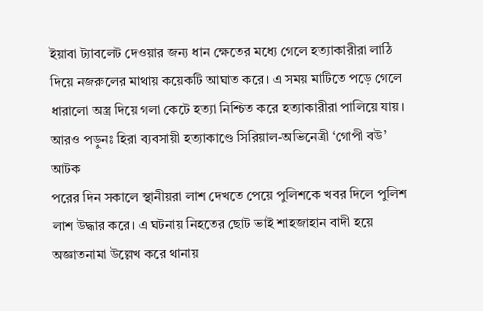ইয়াবা ট্যাবলেট দেওয়ার জন্য ধান ক্ষেতের মধ্যে গেলে হত্যাকারীরা লাঠি দিয়ে নজরুলের মাথায় কয়েকটি আঘাত করে। এ সময় মাটিতে পড়ে গেলে ধারালো অস্ত্র দিয়ে গলা কেটে হত্যা নিশ্চিত করে হত্যাকারীরা পালিয়ে যায়।
আরও পড়ুনঃ হিরা ব্যবসায়ী হত্যাকাণ্ডে সিরিয়াল-অভিনেত্রী ‘গোপী বউ’ আটক
পরের দিন সকালে স্থানীয়রা লাশ দেখতে পেয়ে পুলিশকে খবর দিলে পুলিশ লাশ উদ্ধার করে। এ ঘটনায় নিহতের ছোট ভাই শাহজাহান বাদী হয়ে অজ্ঞাতনামা উল্লেখ করে থানায়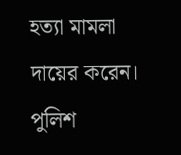হত্যা মামলা দায়ের করেন। পুলিশ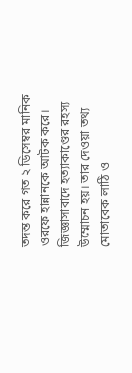তদন্ত করে গত ২ ডিসেম্বর মানিক ওরফে হান্নানকে আটক করে। জিজ্ঞাসাবাদে হত্যাকাণ্ডের রহস্য উম্মোচন হয়। তার দেওয়া তথ্য মোতাবেক লাঠি ও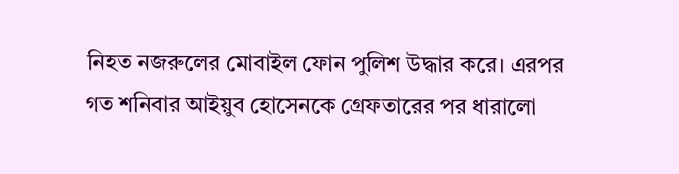নিহত নজরুলের মোবাইল ফোন পুলিশ উদ্ধার করে। এরপর গত শনিবার আইয়ুব হোসেনকে গ্রেফতারের পর ধারালো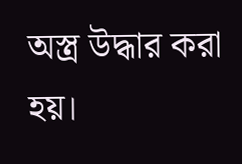অস্ত্র উদ্ধার করা হয়।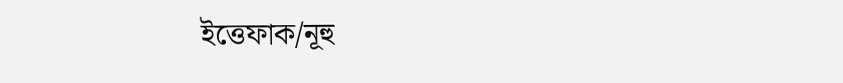ইত্তেফাক/নূহু